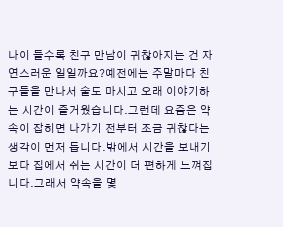나이 들수록 친구 만남이 귀찮아지는 건 자연스러운 일일까요?예전에는 주말마다 친구들을 만나서 술도 마시고 오래 이야기하는 시간이 즐거웠습니다.그런데 요즘은 약속이 잡히면 나가기 전부터 조금 귀찮다는 생각이 먼저 듭니다.밖에서 시간을 보내기보다 집에서 쉬는 시간이 더 편하게 느껴집니다.그래서 약속을 몇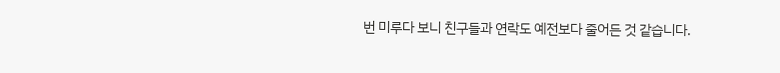번 미루다 보니 친구들과 연락도 예전보다 줄어든 것 같습니다.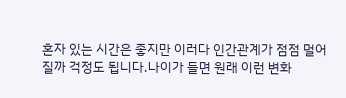혼자 있는 시간은 좋지만 이러다 인간관계가 점점 멀어질까 걱정도 됩니다.나이가 들면 원래 이런 변화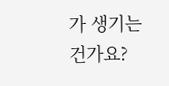가 생기는 건가요?